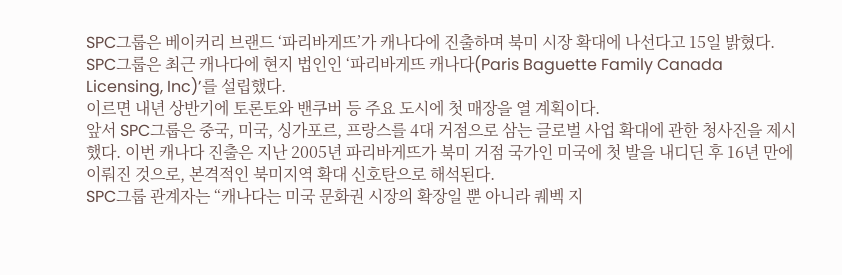SPC그룹은 베이커리 브랜드 ‘파리바게뜨’가 캐나다에 진출하며 북미 시장 확대에 나선다고 15일 밝혔다.
SPC그룹은 최근 캐나다에 현지 법인인 ‘파리바게뜨 캐나다(Paris Baguette Family Canada Licensing, Inc)’를 설립했다.
이르면 내년 상반기에 토론토와 밴쿠버 등 주요 도시에 첫 매장을 열 계획이다.
앞서 SPC그룹은 중국, 미국, 싱가포르, 프랑스를 4대 거점으로 삼는 글로벌 사업 확대에 관한 청사진을 제시했다. 이번 캐나다 진출은 지난 2005년 파리바게뜨가 북미 거점 국가인 미국에 첫 발을 내디딘 후 16년 만에 이뤄진 것으로, 본격적인 북미지역 확대 신호탄으로 해석된다.
SPC그룹 관계자는 “캐나다는 미국 문화권 시장의 확장일 뿐 아니라 퀘벡 지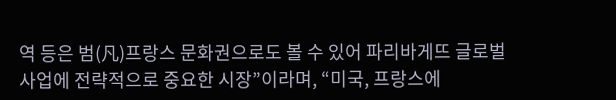역 등은 범(凡)프랑스 문화권으로도 볼 수 있어 파리바게뜨 글로벌 사업에 전략적으로 중요한 시장”이라며, “미국, 프랑스에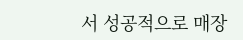서 성공적으로 매장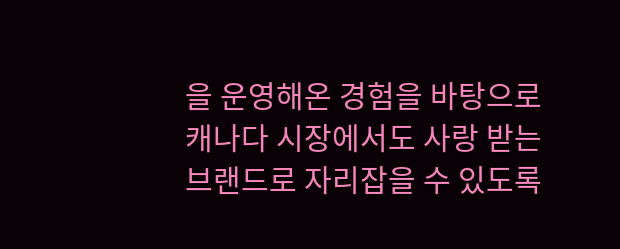을 운영해온 경험을 바탕으로 캐나다 시장에서도 사랑 받는 브랜드로 자리잡을 수 있도록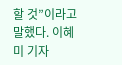할 것”이라고 말했다. 이혜미 기자